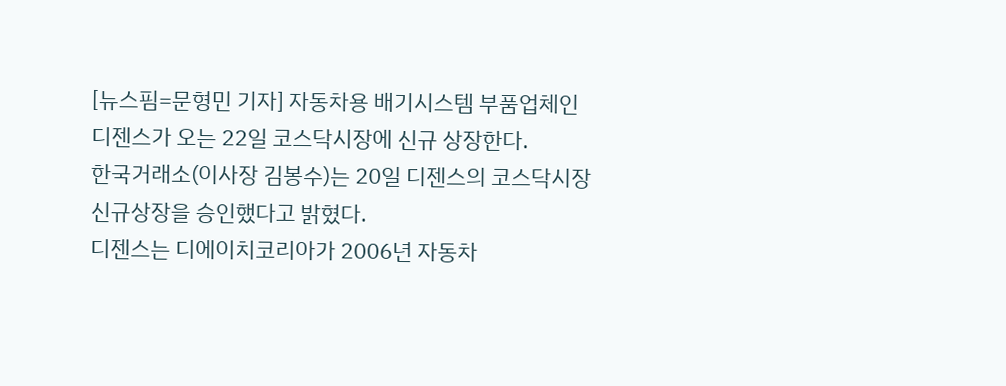[뉴스핌=문형민 기자] 자동차용 배기시스템 부품업체인 디젠스가 오는 22일 코스닥시장에 신규 상장한다.
한국거래소(이사장 김봉수)는 20일 디젠스의 코스닥시장 신규상장을 승인했다고 밝혔다.
디젠스는 디에이치코리아가 2006년 자동차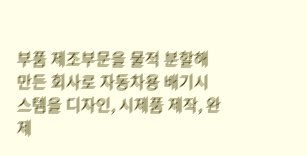부품 제조부문을 물적 분할해 만든 회사로 자동차용 배기시스템을 디자인, 시제품 제작, 완제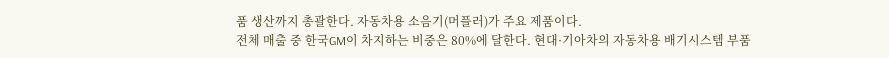품 생산까지 총괄한다. 자동차용 소음기(머플러)가 주요 제품이다.
전체 매출 중 한국GM이 차지하는 비중은 80%에 달한다. 현대·기아차의 자동차용 배기시스템 부품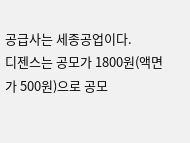공급사는 세종공업이다.
디젠스는 공모가 1800원(액면가 500원)으로 공모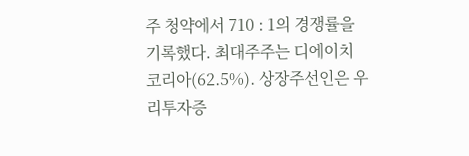주 청약에서 710 : 1의 경쟁률을 기록했다. 최대주주는 디에이치코리아(62.5%). 상장주선인은 우리투자증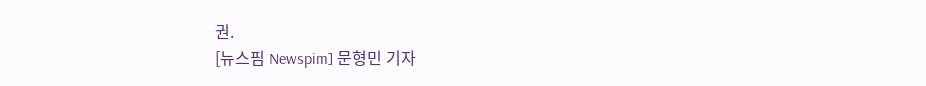권.
[뉴스핌 Newspim] 문형민 기자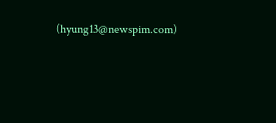(hyung13@newspim.com)